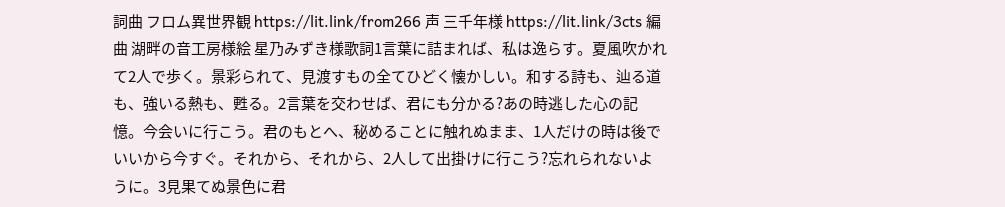詞曲 フロム異世界観 https://lit.link/from266 声 三千年様 https://lit.link/3cts 編曲 湖畔の音工房様絵 星乃みずき様歌詞1言葉に詰まれば、私は逸らす。夏風吹かれて2人で歩く。景彩られて、見渡すもの全てひどく懐かしい。和する詩も、辿る道も、強いる熱も、甦る。2言葉を交わせば、君にも分かる?あの時逃した心の記憶。今会いに行こう。君のもとへ、秘めることに触れぬまま、1人だけの時は後でいいから今すぐ。それから、それから、2人して出掛けに行こう?忘れられないように。3見果てぬ景色に君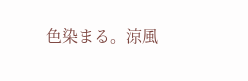色染まる。涼風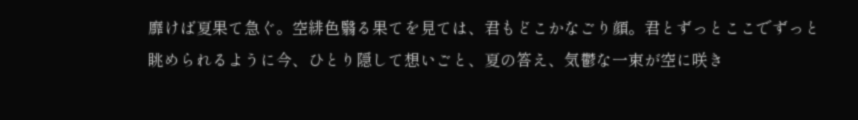靡けば夏果て急ぐ。空緋色翳る果てを見ては、君もどこかなごり顔。君とずっとここでずっと眺められるように今、ひとり隠して想いごと、夏の答え、気鬱な一束が空に咲き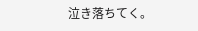泣き落ちてく。